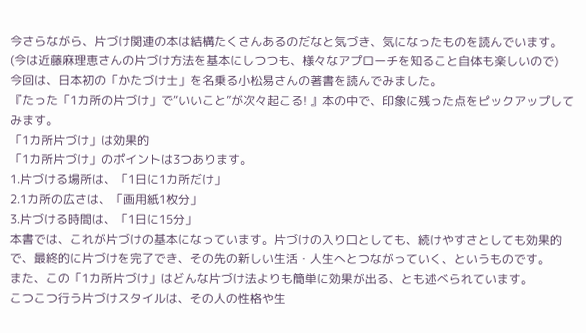今さらながら、片づけ関連の本は結構たくさんあるのだなと気づき、気になったものを読んでいます。
(今は近藤麻理恵さんの片づけ方法を基本にしつつも、様々なアプローチを知ること自体も楽しいので)
今回は、日本初の「かたづけ士」を名乗る小松易さんの著書を読んでみました。
『たった「1カ所の片づけ」で“いいこと”が次々起こる! 』本の中で、印象に残った点をピックアップしてみます。
「1カ所片づけ」は効果的
「1カ所片づけ」のポイントは3つあります。
1.片づける場所は、「1日に1カ所だけ」
2.1カ所の広さは、「画用紙1枚分」
3.片づける時間は、「1日に15分」
本書では、これが片づけの基本になっています。片づけの入り口としても、続けやすさとしても効果的で、最終的に片づけを完了でき、その先の新しい生活・人生へとつながっていく、というものです。
また、この「1カ所片づけ」はどんな片づけ法よりも簡単に効果が出る、とも述べられています。
こつこつ行う片づけスタイルは、その人の性格や生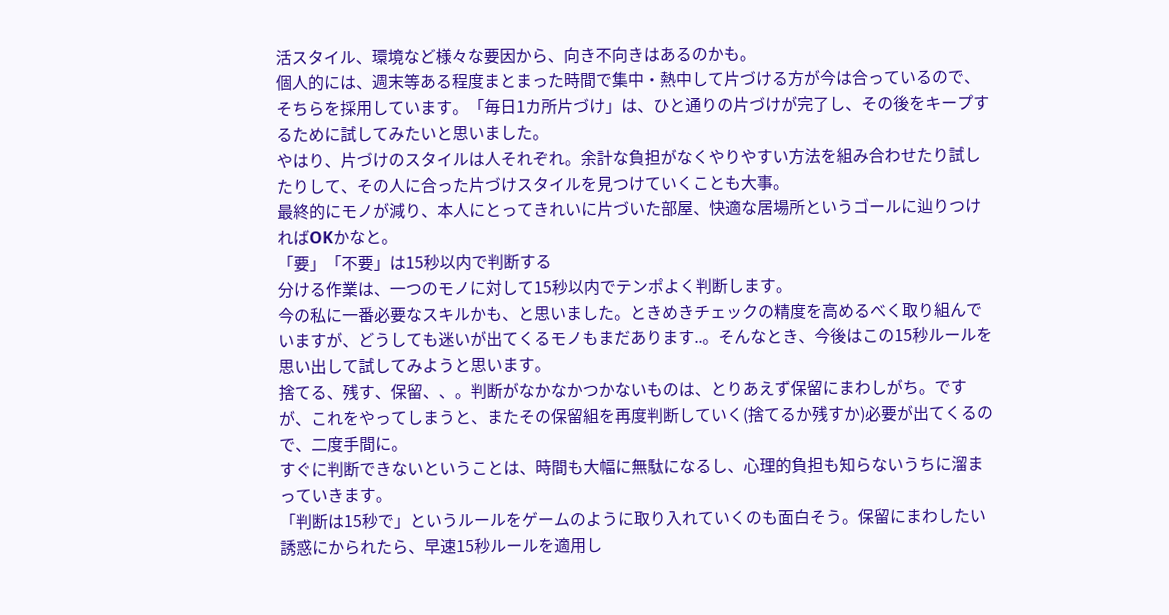活スタイル、環境など様々な要因から、向き不向きはあるのかも。
個人的には、週末等ある程度まとまった時間で集中・熱中して片づける方が今は合っているので、そちらを採用しています。「毎日1カ所片づけ」は、ひと通りの片づけが完了し、その後をキープするために試してみたいと思いました。
やはり、片づけのスタイルは人それぞれ。余計な負担がなくやりやすい方法を組み合わせたり試したりして、その人に合った片づけスタイルを見つけていくことも大事。
最終的にモノが減り、本人にとってきれいに片づいた部屋、快適な居場所というゴールに辿りつければOKかなと。
「要」「不要」は15秒以内で判断する
分ける作業は、一つのモノに対して15秒以内でテンポよく判断します。
今の私に一番必要なスキルかも、と思いました。ときめきチェックの精度を高めるべく取り組んでいますが、どうしても迷いが出てくるモノもまだあります..。そんなとき、今後はこの15秒ルールを思い出して試してみようと思います。
捨てる、残す、保留、、。判断がなかなかつかないものは、とりあえず保留にまわしがち。ですが、これをやってしまうと、またその保留組を再度判断していく(捨てるか残すか)必要が出てくるので、二度手間に。
すぐに判断できないということは、時間も大幅に無駄になるし、心理的負担も知らないうちに溜まっていきます。
「判断は15秒で」というルールをゲームのように取り入れていくのも面白そう。保留にまわしたい誘惑にかられたら、早速15秒ルールを適用し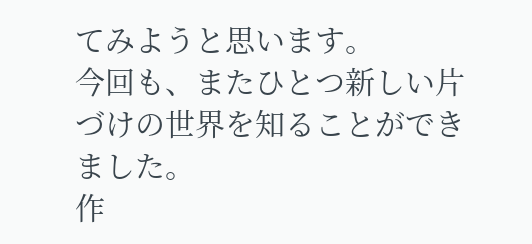てみようと思います。
今回も、またひとつ新しい片づけの世界を知ることができました。
作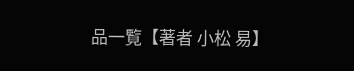品一覧【著者 小松 易】